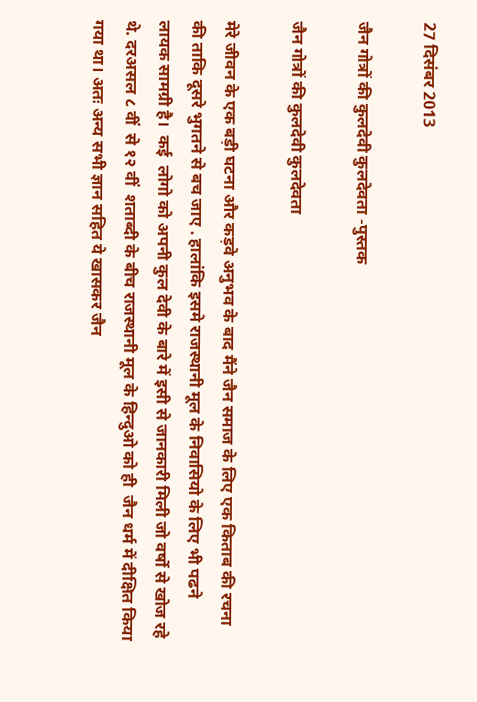27 दिसंबर 2013

जैन गोत्रों की कुलदेवी कुलदेवता -पुस्तक

जैन गोत्रों की कुलदेवी कुलदेवता

मेरे जीवन के एक बड़ी घटना और कड़वे अनुभव के बाद मैंने जैन समाज के लिए एक किताब की रचना की ताकि दूसरे भुगतने से बच जाए . हालांकि इसमे राजस्थानी मूल के निवासियो के लिए भी पढने लायक सामग्री है।  कई  लोगो को अपनी कुल देवी के बारे में इसी से जानकारी मिली जो वर्षो से खोज रहे थे. दरअसल ८ वीं  से १२ वीं  शताब्दी के बीच राजस्थानी मूल के हिन्दुओ को ही  जैन धर्म में दीक्षित किया गया था। अतः अन्य सभी ज्ञान सहित ये खासकर जैन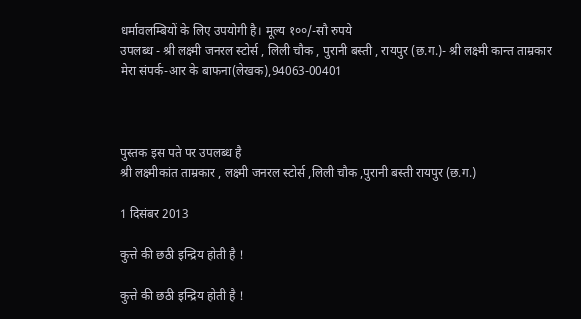धर्मावलम्बियों के लिए उपयोगी है। मूल्य १००/-सौ रुपये
उपलब्ध - श्री लक्ष्मी जनरल स्टोर्स , लिली चौक , पुरानी बस्ती , रायपुर (छ.ग.)- श्री लक्ष्मी कान्त ताम्रकार
मेरा संपर्क-आर के बाफना(लेखक),94063-00401



पुस्तक इस पते पर उपलब्ध है
श्री लक्ष्मीकांत ताम्रकार , लक्ष्मी जनरल स्टोर्स ,लिली चौक ,पुरानी बस्ती रायपुर (छ.ग.)

1 दिसंबर 2013

कुत्ते की छठी इन्द्रिय होती है !

कुत्ते की छठी इन्द्रिय होती है !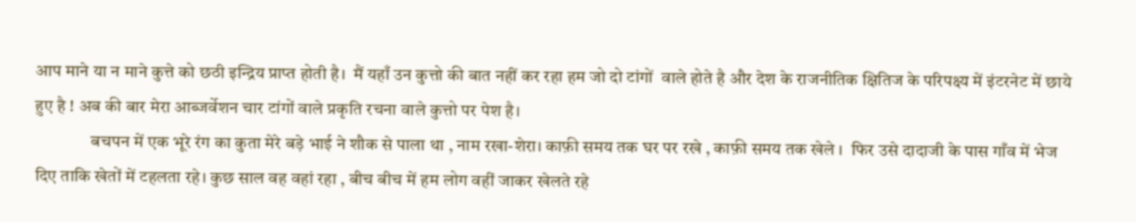आप माने या न माने कुत्ते को छठी इन्द्रिय प्राप्त होती है।  मैं यहाँ उन कुत्तो की बात नहीं कर रहा हम जो दो टांगों  वाले होते है और देश के राजनीतिक क्षितिज के परिपक्ष्य में इंटरनेट में छाये हुए है ! अब की बार मेरा आब्जर्वेशन चार टांगों वाले प्रकृति रचना वाले कुत्तो पर पेश है।
                बचपन में एक भूरे रंग का कुता मेरे बड़े भाई ने शौक से पाला था , नाम रखा-शेरा। काफ़ी समय तक घर पर रखे , काफ़ी समय तक खेले ।  फिर उसे दादाजी के पास गाँव में भेज दिए ताकि खेतों में टहलता रहे। कुछ साल वह वहां रहा , बीच बीच में हम लोग वहीं जाकर खेलते रहे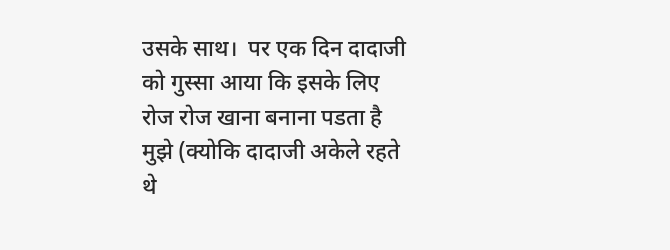उसके साथ।  पर एक दिन दादाजी को गुस्सा आया कि इसके लिए रोज रोज खाना बनाना पडता है मुझे (क्योकि दादाजी अकेले रहते थे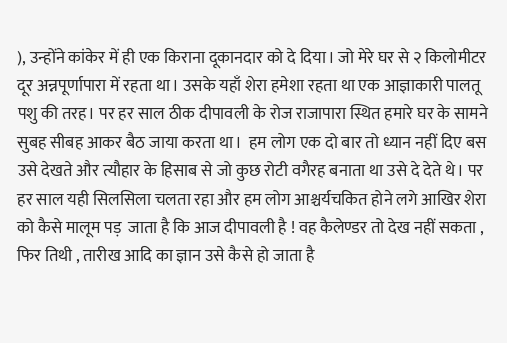), उन्होंने कांकेर में ही एक किराना दूकानदार को दे दिया। जो मेरे घर से २ किलोमीटर दूर अन्नपूर्णापारा में रहता था। उसके यहाँ शेरा हमेशा रहता था एक आज्ञाकारी पालतू पशु की तरह। पर हर साल ठीक दीपावली के रोज राजापारा स्थित हमारे घर के सामने सुबह सीबह आकर बैठ जाया करता था।  हम लोग एक दो बार तो ध्यान नहीं दिए बस उसे देखते और त्यौहार के हिसाब से जो कुछ रोटी वगैरह बनाता था उसे दे देते थे। पर हर साल यही सिलसिला चलता रहा और हम लोग आश्चर्यचकित होने लगे आखिर शेरा को कैसे मालूम पड़  जाता है कि आज दीपावली है ! वह कैलेण्डर तो देख नहीं सकता , फिर तिथी , तारीख आदि का ज्ञान उसे कैसे हो जाता है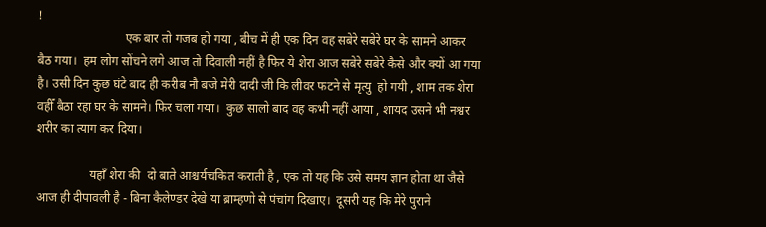!
                            एक बार तो गजब हो गया , बीच में ही एक दिन वह सबेरे सबेरे घर के सामने आकर बैठ गया।  हम लोग सोंचने लगे आज तो दिवाली नहीं है फिर ये शेरा आज सबेरे सबेरे कैसे और क्यों आ गया है। उसी दिन कुछ घंटे बाद ही करीब नौ बजे मेरी दादी जी कि लीवर फटने से मृत्यु  हो गयी , शाम तक शेरा वहीँ बैठा रहा घर के सामने। फिर चला गया।  कुछ सालो बाद वह कभी नहीं आया , शायद उसने भी नश्वर शरीर का त्याग कर दिया।

                 यहाँ शेरा की  दो बाते आश्चर्यचकित कराती है , एक तो यह कि उसे समय ज्ञान होता था जैसे आज ही दीपावली है - बिना कैलेण्डर देखे या ब्राम्हणो से पंचांग दिखाए।  दूसरी यह कि मेरे पुराने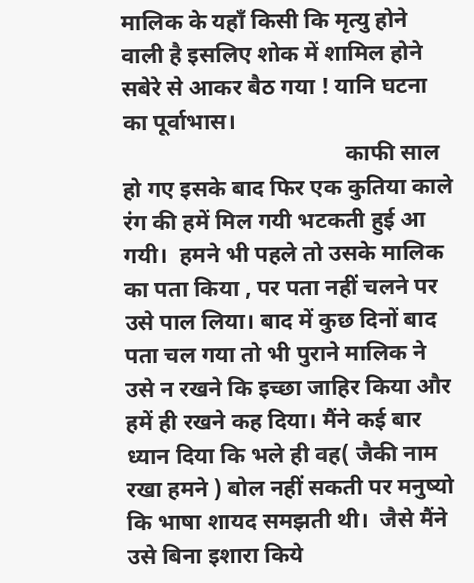मालिक के यहाँ किसी कि मृत्यु होने वाली है इसलिए शोक में शामिल होने सबेरे से आकर बैठ गया ! यानि घटना का पूर्वाभास।
                                       काफी साल हो गए इसके बाद फिर एक कुतिया काले रंग की हमें मिल गयी भटकती हुई आ गयी।  हमने भी पहले तो उसके मालिक का पता किया , पर पता नहीं चलने पर उसे पाल लिया। बाद में कुछ दिनों बाद पता चल गया तो भी पुराने मालिक ने उसे न रखने कि इच्छा जाहिर किया और हमें ही रखने कह दिया। मैंने कई बार ध्यान दिया कि भले ही वह( जैकी नाम रखा हमने ) बोल नहीं सकती पर मनुष्यो कि भाषा शायद समझती थी।  जैसे मैंने उसे बिना इशारा किये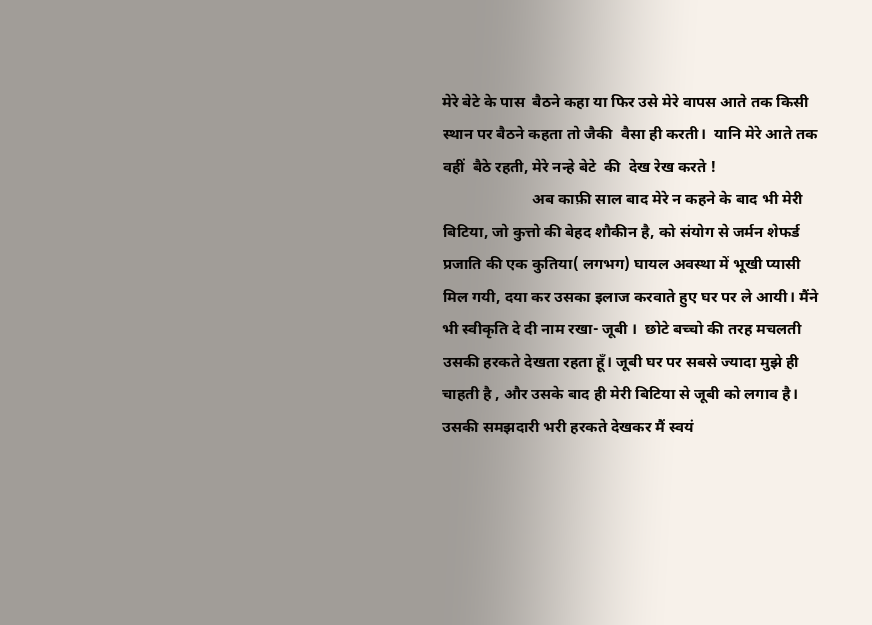मेरे बेटे के पास  बैठने कहा या फिर उसे मेरे वापस आते तक किसी स्थान पर बैठने कहता तो जैकी  वैसा ही करती।  यानि मेरे आते तक वहीं  बैठे रहती, मेरे नन्हे बेटे  की  देख रेख करते !
                       अब काफ़ी साल बाद मेरे न कहने के बाद भी मेरी बिटिया, जो कुत्तो की बेहद शौकीन है, को संयोग से जर्मन शेफर्ड प्रजाति की एक कुतिया( लगभग) घायल अवस्था में भूखी प्यासी मिल गयी, दया कर उसका इलाज करवाते हुए घर पर ले आयी। मैंने भी स्वीकृति दे दी नाम रखा- जूबी ।  छोटे बच्चो की तरह मचलती उसकी हरकते देखता रहता हूँ। जूबी घर पर सबसे ज्यादा मुझे ही चाहती है , और उसके बाद ही मेरी बिटिया से जूबी को लगाव है। उसकी समझदारी भरी हरकते देखकर मैं स्वयं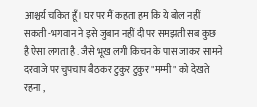आश्चर्य चकित हूँ। घर पर मैं कहता हम कि ये बोल नहीं सकती -भगवान ने इसे जुबान नहीं दी पर समझती सब कुछ है ऐसा लगता है . जैसे भूख लगी किचन के पास जाकर सामने दरवाजे पर चुपचाप बैठकर टुकुर टुकुर "मम्मी " को देखते रहना ,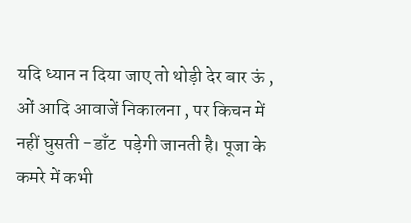यदि ध्यान न दिया जाए तो थोड़ी देर बार ऊं , ओं आदि आवाजें निकालना , पर किचन में नहीं घुसती -डाँट  पड़ेगी जानती है। पूजा के कमरे में कभी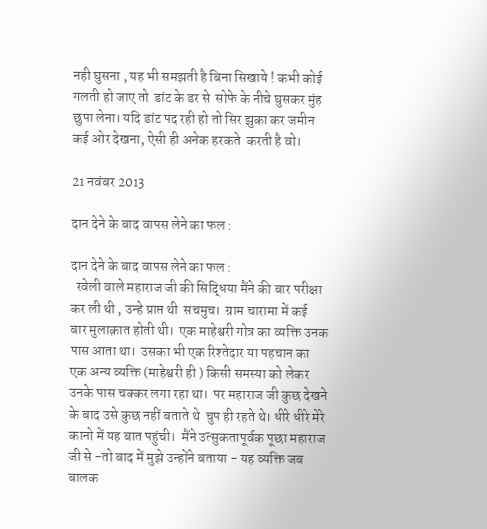नही घुसना , यह भी समझती है बिना सिखाये ! कभी कोई गलती हो जाए तो  डांट के डर से  सोफे के नीचे घुसकर मुंह छुपा लेना। यदि डांट पद रही हो तो सिर झुका कर जमीन कई ओर देखना, ऐसी ही अनेक हरकते  करती है वो।

21 नवंबर 2013

दान देने के बाद वापस लेने का फल :

दान देने के बाद वापस लेने का फल :
  रवेली वाले महाराज जी की सिद्धिया मैंने की बार परीक्षा कर ली थी , उन्हे प्राप्त थी  सचमुच।  ग्राम चारामा में कई  बार मुलाक़ात होती थी।  एक माहेश्वरी गोत्र का व्यक्ति उनक पास आता था।  उसका भी एक रिश्तेदार या पहचान का एक अन्य व्यक्ति (माहेश्वरी ही ) किसी समस्या को लेकर उनके पास चक्कर लगा रहा था।  पर महाराज जी कुछ देखने के बाद उसे कुछ नहीं बताते थे  चुप ही रहते थे। धीरे धीरे मेरे कानो में यह बात पहुंची।  मैंने उत्सुकतापूर्वक पूछा महाराज जी से -तो बाद में मुझे उन्होंने बताया - यह व्यक्ति जब बालक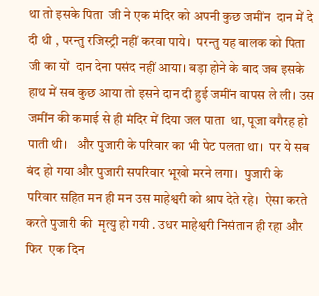था तो इसके पिता  जी ने एक मंदिर को अपनी कुछ जमींन  दान में दे दी थी , परन्तु रजिस्ट्री नहीं करवा पाये।  परन्तु यह बालक को पिता जी का यों  दान देना पसंद नहीं आया। बड़ा होने के बाद जब इसके हाथ में सब कुछ आया तो इसने दान दी हुई जमींन वापस ले ली। उस जमींन की कमाई से ही मंदिर में दिया जल पाता  था, पूजा वगैरह हो पाती थी।   और पुजारी के परिवार का भी पेट पलता था।  पर ये सब बंद हो गया और पुजारी सपरिवार भूखो मरने लगा।  पुजारी के परिवार सहित मन ही मन उस माहेश्वरी को श्राप देते रहे।  ऐसा करते करते पुजारी की  मृत्यु हो गयी . उधर माहेश्वरी निसंतान ही रहा और फिर  एक दिन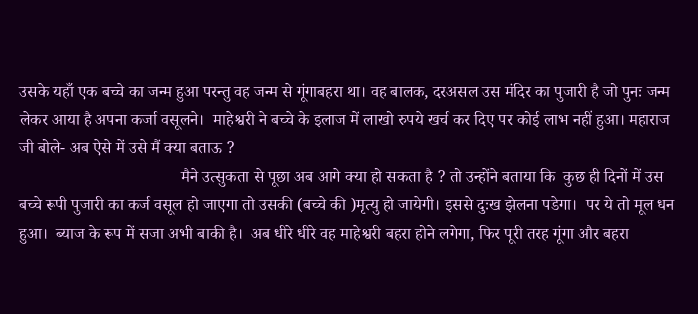उसके यहाँ एक बच्चे का जन्म हुआ परन्तु वह जन्म से गूंगाबहरा था। वह बालक, दरअसल उस मंदिर का पुजारी है जो पुनः जन्म लेकर आया है अपना कर्जा वसूलने।  माहेश्वरी ने बच्चे के इलाज में लाखो रुपये खर्च कर दिए पर कोई लाभ नहीं हुआ। महाराज जी बोले- अब ऐसे में उसे मैं क्या बताऊ ?
                                       मैने उत्सुकता से पूछा अब आगे क्या हो सकता है ? तो उन्होंने बताया कि  कुछ ही दिनों में उस बच्चे रूपी पुजारी का कर्ज वसूल हो जाएगा तो उसकी (बच्चे की )मृत्यु हो जायेगी। इससे दुःख झेलना पडेगा।  पर ये तो मूल धन हुआ।  ब्याज के रूप में सजा अभी बाकी है।  अब धीरे धीरे वह माहेश्वरी बहरा होने लगेगा, फिर पूरी तरह गूंगा और बहरा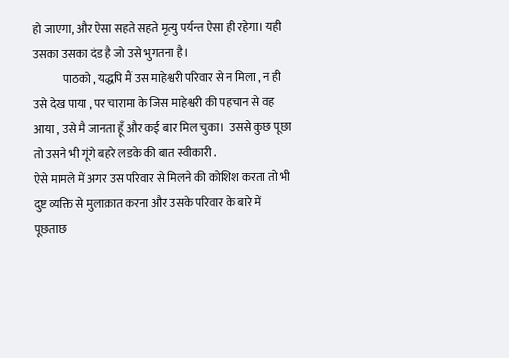हो जाएगा, और ऐसा सहते सहते मृत्यु पर्यन्त ऐसा ही रहेगा। यही उसका उसका दंड है जो उसे भुगतना है।
             पाठको , यद्धपि मैं उस माहेश्वरी परिवार से न मिला , न ही उसे देख पाया , पर चारामा के जिस माहेश्वरी की पहचान से वह आया , उसे मै जानता हूँ और कई बार मिल चुका।  उससे कुछ पूछा तो उसने भी गूंगे बहरे लडके की बात स्वीकारी .
ऐसे मामले में अगर उस परिवार से मिलने की कोशिश करता तो भी दुष्ट व्यक्ति से मुलाक़ात करना और उसके परिवार के बारे में पूछताछ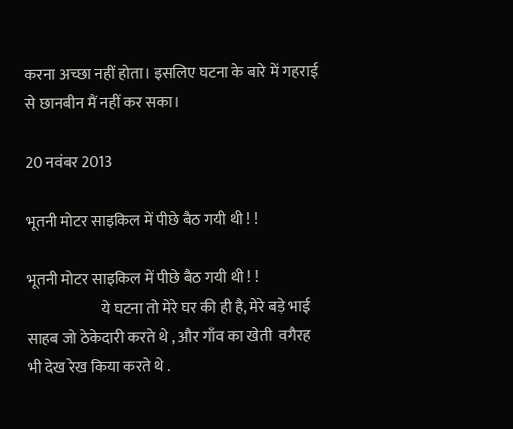करना अच्छा नहीं होता। इसलिए घटना के बारे में गहराई से छानबीन मैं नहीं कर सका।

20 नवंबर 2013

भूतनी मोटर साइकिल में पीछे बैठ गयी थी ! !

भूतनी मोटर साइकिल में पीछे बैठ गयी थी ! !
                        ये घटना तो मेरे घर की ही है, मेरे बड़े भाई साहब जो ठेकेदारी करते थे , और गाँव का खेती  वगैरह भी देख रेख किया करते थे .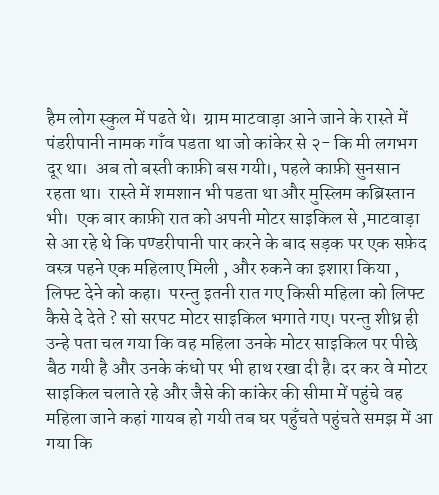हैम लोग स्कुल में पढते थे।  ग्राम माटवाड़ा आने जाने के रास्ते में पंडरीपानी नामक गाँव पडता था जो कांकेर से २- कि मी लगभग दूर था।  अब तो बस्ती काफ़ी बस गयी।, पहले काफ़ी सुनसान रहता था।  रास्ते में शमशान भी पडता था और मुस्लिम कब्रिस्तान भी।  एक बार काफ़ी रात को अपनी मोटर साइकिल से ,माटवाड़ा से आ रहे थे कि पण्डरीपानी पार करने के बाद सड़क पर एक सफ़ेद वस्त्र पहने एक महिलाए मिली , और रुकने का इशारा किया , लिफ्ट देने को कहा।  परन्तु इतनी रात गए किसी महिला को लिफ्ट कैसे दे देते ? सो सरपट मोटर साइकिल भगाते गए। परन्तु शीध्र ही उन्हे पता चल गया कि वह महिला उनके मोटर साइकिल पर पीछे बैठ गयी है और उनके कंधो पर भी हाथ रखा दी है। दर कर वे मोटर साइकिल चलाते रहे और जैसे की कांकेर की सीमा में पहुंचे वह महिला जाने कहां गायब हो गयी तब घर पहुँचते पहुंचते समझ में आ गया कि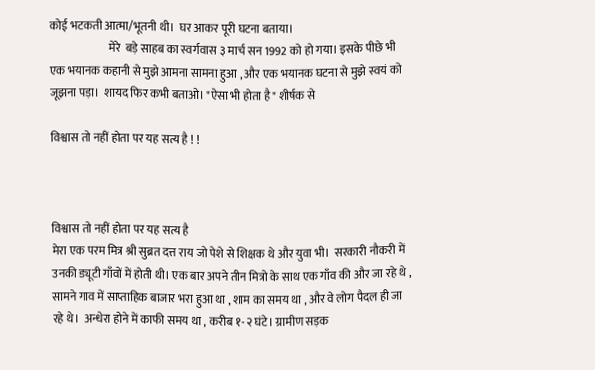कोई भटकती आत्मा/भूतनी थी।  घर आकर पूरी घटना बताया।
                          मेरे  बड़े साहब का स्वर्गवास ३ मार्च सन 1992 को हो गया। इसके पीछे भी एक भयानक कहानी से मुझे आमना सामना हुआ , और एक भयानक घटना से मुझे स्वयं को जूझना पड़ा।  शायद फिर कभी बताओ। "ऐसा भी होता है" शीर्षक से

विश्वास तो नहीं होता पर यह सत्य है ! !



विश्वास तो नहीं होता पर यह सत्य है
मेरा एक परम मित्र श्री सुब्रत दत्त राय जो पेशे से शिक्षक थे और युवा भी।  सरकारी नौकरी में उनकी ड्यूटी गाँवों में होती थी। एक बार अपने तीन मित्रो के साथ एक गाँव की और जा रहे थे , सामने गाव में साप्ताहिक बाजार भरा हुआ था , शाम का समय था , और वे लोग पैदल ही जा रहे थे।  अन्धेरा होने में काफी समय था , करीब १-२ घंटे। ग्रामीण सड़क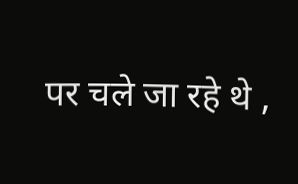पर चले जा रहे थे ,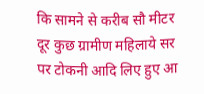कि सामने से करीब सौ मीटर दूर कुछ ग्रामीण महिलाये सर पर टोकनी आदि लिए हुए आ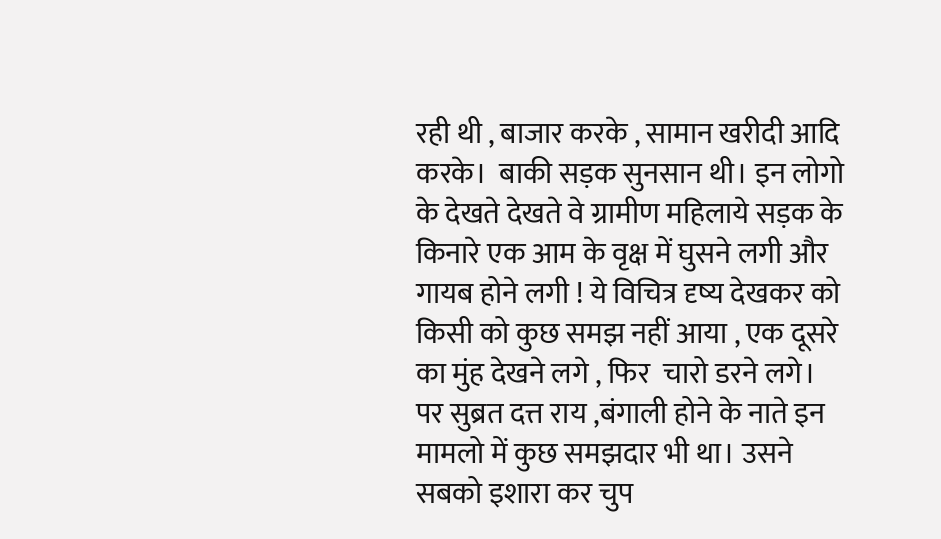रही थी , बाजार करके , सामान खरीदी आदि करके।  बाकी सड़क सुनसान थी। इन लोगो के देखते देखते वे ग्रामीण महिलाये सड़क के किनारे एक आम के वृक्ष में घुसने लगी और गायब होने लगी ! ये विचित्र दृष्य देखकर को किसी को कुछ समझ नहीं आया , एक दूसरे का मुंह देखने लगे , फिर  चारो डरने लगे।  पर सुब्रत दत्त राय ,बंगाली होने के नाते इन मामलो में कुछ समझदार भी था। उसने सबको इशारा कर चुप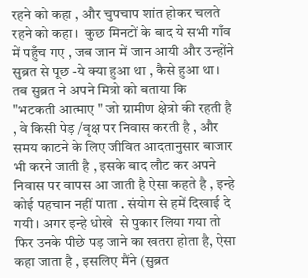रहने को कहा , और चुपचाप शांत होकर चलते रहने को कहा।  कुछ मिनटों के बाद ये सभी गाँव में पहुँच गए , जब जान में जान आयी और उन्होंने सुब्रत से पूछ -ये क्या हुआ था , कैसे हुआ था।  तब सुब्रत ने अपने मित्रो को बताया कि  "भटकती आत्माए " जो ग्रामीण क्षेत्रो की रहती है , वे किसी पेड़ /वृक्ष पर निवास करती है , और समय काटने के लिए जीवित आदतानुसार बाजार भी करने जाती है , इसके बाद लौट कर अपने निवास पर वापस आ जाती है ऐसा कहते है , इन्हे कोई पहचान नहीं पाता . संयोग से हमें दिखाई दे गयी। अगर इन्हे धोखे  से पुकार लिया गया तो फिर उनके पीछे पड़ जाने का खतरा होता है, ऐसा कहा जाता है , इसलिए मैंने (सुब्रत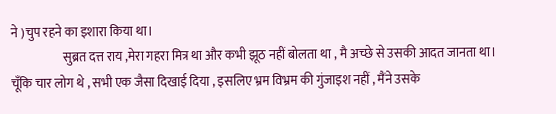ने )चुप रहने का इशारा किया था।
                     सुब्रत दत्त राय ,मेरा गहरा मित्र था और कभी झूठ नहीं बोलता था , मै अच्छे से उसकी आदत जानता था। चूँकि चार लोग थे , सभी एक जैसा दिखाई दिया , इसलिए भ्रम विभ्रम की गुंजाइश नहीं , मैंने उसके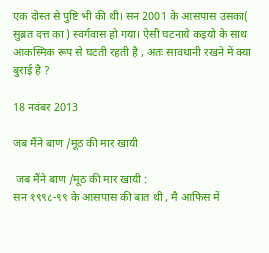एक दोस्त से पुष्टि भी की थी। सन 2001 के आसपास उसका( सुब्रत दत्त का ) स्वर्गवास हो गया। ऐसी घटनाये कइयो के साथ आकस्मिक रूप से घटती रहती है , अतः सावधानी रखने में क्या बुराई है ?

18 नवंबर 2013

जब मैंने बाण /मूठ की मार खायी

 जब मैंने बाण /मूठ की मार खायी :
सन १९९८-९९ के आसपास की बात थी , मै आफिस में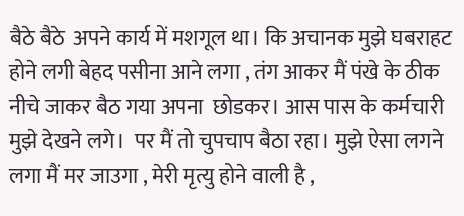बैठे बैठे  अपने कार्य में मशगूल था। कि अचानक मुझे घबराहट होने लगी बेहद पसीना आने लगा , तंग आकर मैं पंखे के ठीक नीचे जाकर बैठ गया अपना  छोडकर। आस पास के कर्मचारी मुझे देखने लगे।  पर मैं तो चुपचाप बैठा रहा। मुझे ऐसा लगने लगा मैं मर जाउगा , मेरी मृत्यु होने वाली है ,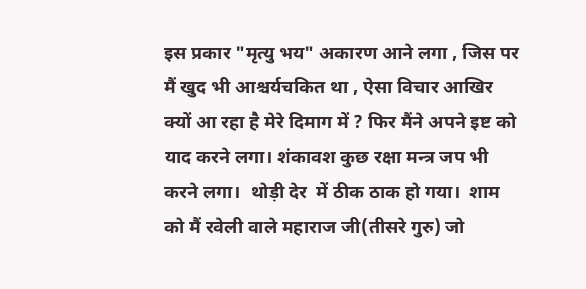इस प्रकार "मृत्यु भय" अकारण आने लगा , जिस पर मैं खुद भी आश्चर्यचकित था , ऐसा विचार आखिर क्यों आ रहा है मेरे दिमाग में ? फिर मैंने अपने इष्ट को याद करने लगा। शंकावश कुछ रक्षा मन्त्र जप भी करने लगा।  थोड़ी देर  में ठीक ठाक हो गया।  शाम को मैं रवेली वाले महाराज जी(तीसरे गुरु) जो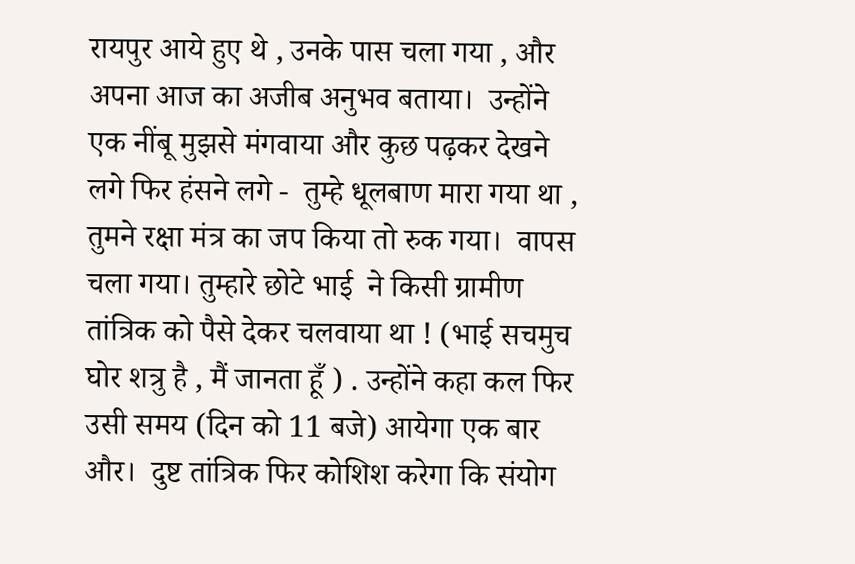रायपुर आये हुए थे , उनके पास चला गया , और अपना आज का अजीब अनुभव बताया।  उन्होंने एक नींबू मुझसे मंगवाया और कुछ पढ़कर देखने लगे फिर हंसने लगे -  तुम्हे धूलबाण मारा गया था , तुमने रक्षा मंत्र का जप किया तो रुक गया।  वापस चला गया। तुम्हारे छोटे भाई  ने किसी ग्रामीण तांत्रिक को पैसे देकर चलवाया था ! (भाई सचमुच घोर शत्रु है , मैं जानता हूँ ) . उन्होंने कहा कल फिर  उसी समय (दिन को 11 बजे) आयेगा एक बार और।  दुष्ट तांत्रिक फिर कोशिश करेगा कि संयोग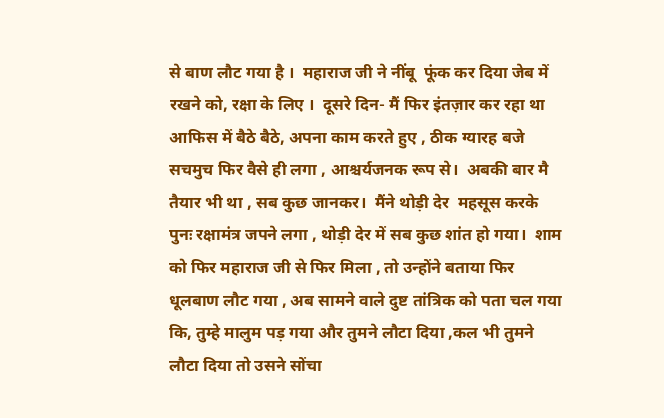से बाण लौट गया है ।  महाराज जी ने नींबू  फूंक कर दिया जेब में रखने को, रक्षा के लिए ।  दूसरे दिन- मैं फिर इंतज़ार कर रहा था आफिस में बैठे बैठे, अपना काम करते हुए , ठीक ग्यारह बजे सचमुच फिर वैसे ही लगा , आश्चर्यजनक रूप से।  अबकी बार मै तैयार भी था , सब कुछ जानकर।  मैंने थोड़ी देर  महसूस करके पुनः रक्षामंत्र जपने लगा , थोड़ी देर में सब कुछ शांत हो गया।  शाम को फिर महाराज जी से फिर मिला , तो उन्होंने बताया फिर धूलबाण लौट गया , अब सामने वाले दुष्ट तांत्रिक को पता चल गया कि, तुम्हे मालुम पड़ गया और तुमने लौटा दिया ,कल भी तुमने लौटा दिया तो उसने सोंचा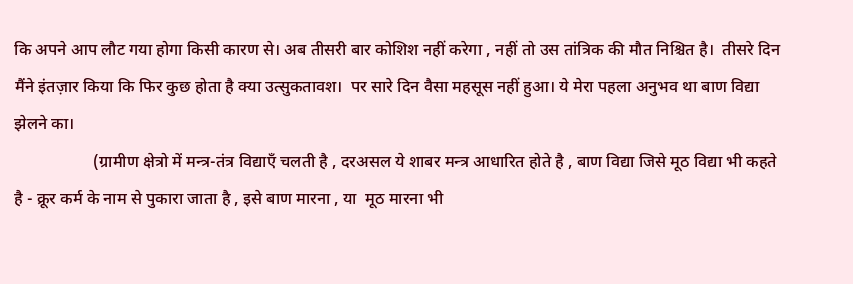कि अपने आप लौट गया होगा किसी कारण से। अब तीसरी बार कोशिश नहीं करेगा , नहीं तो उस तांत्रिक की मौत निश्चित है।  तीसरे दिन मैंने इंतज़ार किया कि फिर कुछ होता है क्या उत्सुकतावश।  पर सारे दिन वैसा महसूस नहीं हुआ। ये मेरा पहला अनुभव था बाण विद्या झेलने का।
                   (ग्रामीण क्षेत्रो में मन्त्र-तंत्र विद्याएँ चलती है , दरअसल ये शाबर मन्त्र आधारित होते है , बाण विद्या जिसे मूठ विद्या भी कहते है - क्रूर कर्म के नाम से पुकारा जाता है , इसे बाण मारना , या  मूठ मारना भी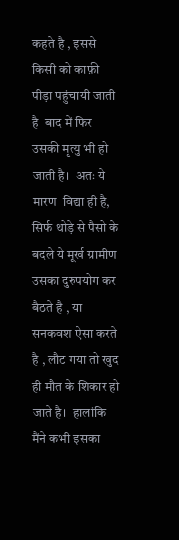कहते है , इससे किसी को काफ़ी पीड़ा पहुंचायी जाती है  बाद में फिर उसकी मृत्यु भी हो जाती है।  अतः ये मारण  विद्या ही है, सिर्फ थोड़े से पैसो के बदले ये मूर्ख ग्रामीण उसका दुरुपयोग कर बैठते है , या सनकवश ऐसा करते है , लौट गया तो खुद  ही मौत के शिकार हो जाते है।  हालांकि मैंने कभी इसका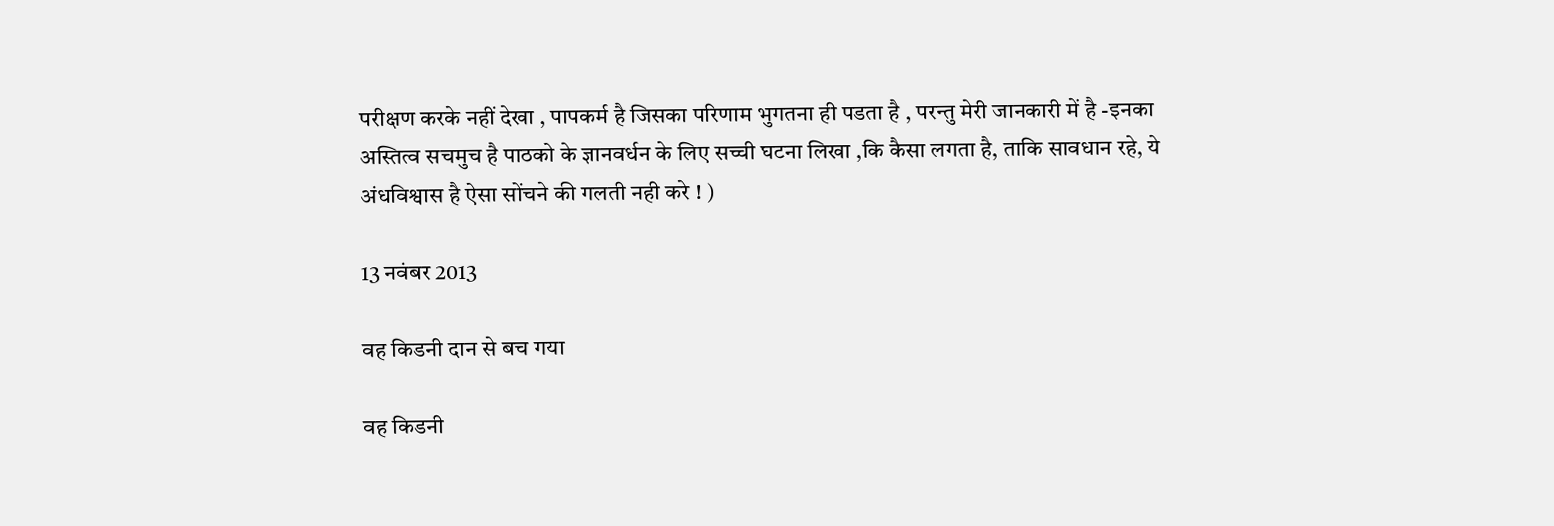परीक्षण करके नहीं देखा , पापकर्म है जिसका परिणाम भुगतना ही पडता है , परन्तु मेरी जानकारी में है -इनका अस्तित्व सचमुच है पाठको के ज्ञानवर्धन के लिए सच्ची घटना लिखा ,कि कैसा लगता है, ताकि सावधान रहे, ये अंधविश्वास है ऐसा सोंचने की गलती नही करे ! )

13 नवंबर 2013

वह किडनी दान से बच गया

वह किडनी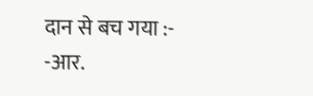दान से बच गया :-
-आर.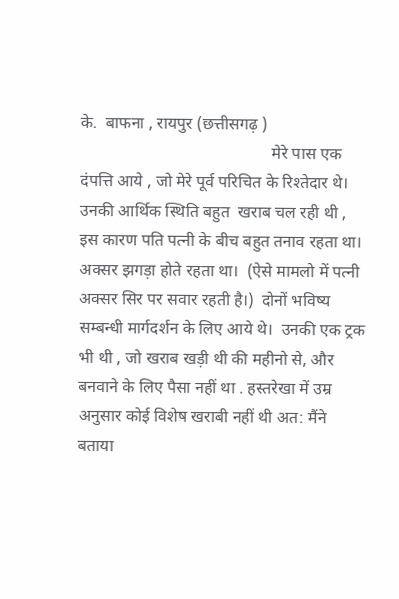के.  बाफना , रायपुर (छत्तीसगढ़ )
                                              मेरे पास एक दंपत्ति आये , जो मेरे पूर्व परिचित के रिश्तेदार थे।  उनकी आर्थिक स्थिति बहुत  खराब चल रही थी , इस कारण पति पत्नी के बीच बहुत तनाव रहता था। अक्सर झगड़ा होते रहता था।  (ऐसे मामलो में पत्नी अक्सर सिर पर सवार रहती है।)  दोनों भविष्य  सम्बन्धी मार्गदर्शन के लिए आये थे।  उनकी एक ट्रक भी थी , जो खराब खड़ी थी की महीनो से, और बनवाने के लिए पैसा नहीं था . हस्तरेखा में उम्र अनुसार कोई विशेष खराबी नहीं थी अत: मैंने बताया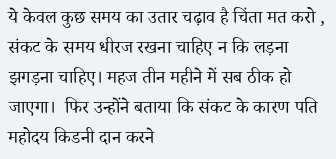ये केवल कुछ समय का उतार चढ़ाव है चिंता मत करो , संकट के समय धीरज रखना चाहिए न कि लड़ना झगड़ना चाहिए। महज तीन महीने में सब ठीक हो जाएगा।  फिर उन्होंने बताया कि संकट के कारण पति महोदय किडनी दान करने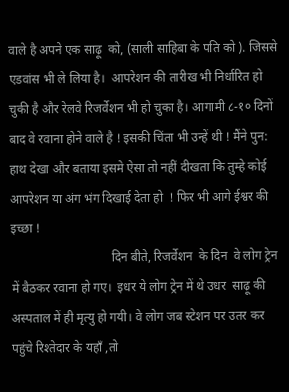वाले है अपने एक साढ़ू  को, (साली साहिबा के पति को ). जिससे एडवांस भी ले लिया है।  आपरेशन की तारीख भी निर्धारित हो चुकी है और रेलवे रिजर्वेशन भी हो चुका है। आगामी ८-१० दिनों बाद वे रवाना होने वाले है ! इसकी चिंता भी उन्हें थी ! मैंने पुन: हाथ देखा और बताया इसमे ऐसा तो नहीं दीखता कि तुम्हे कोई आपरेशन या अंग भंग दिखाई देता हो  ! फिर भी आगे ईश्वर की इच्छा !
                                दिन बीते, रिजर्वेशन  के दिन  वे लोग ट्रेन में बैठकर रवाना हो गए।  इधर ये लोग ट्रेन में थे उधर  साढ़ू की अस्पताल में ही मृत्यु हो गयी। वे लोग जब स्टेशन पर उतर कर पहुंचे रिश्तेदार के यहाँ ,तो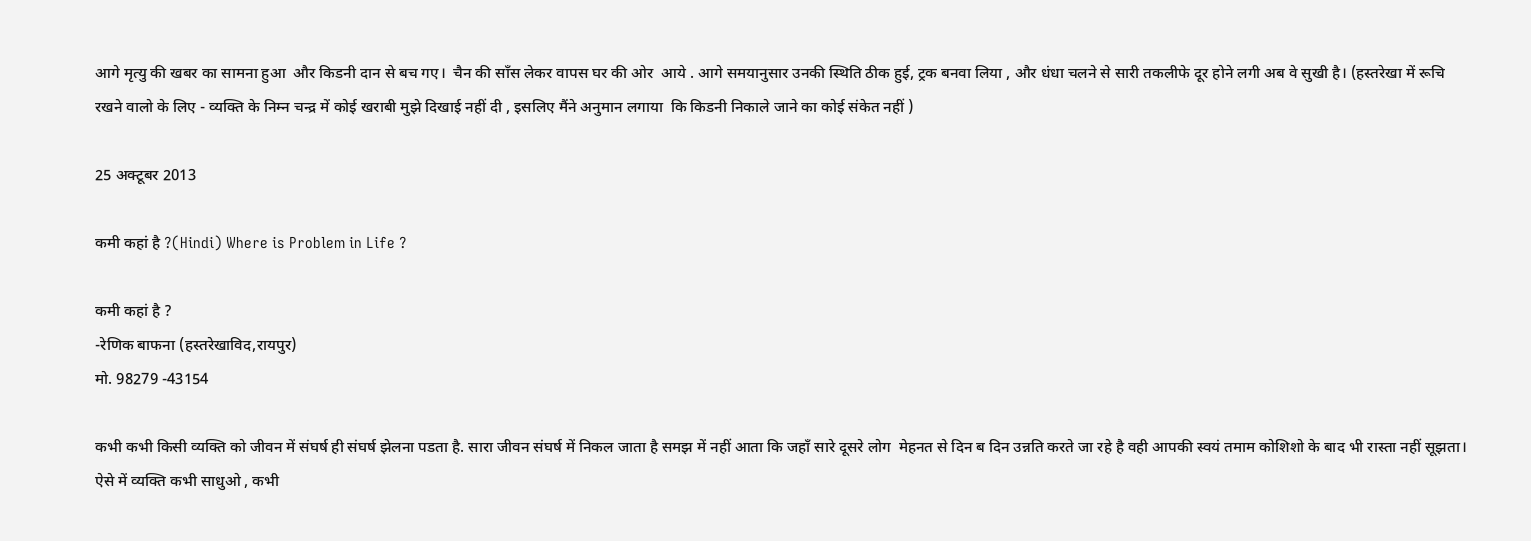आगे मृत्यु की खबर का सामना हुआ  और किडनी दान से बच गए।  चैन की साँस लेकर वापस घर की ओर  आये . आगे समयानुसार उनकी स्थिति ठीक हुई, ट्रक बनवा लिया , और धंधा चलने से सारी तकलीफे दूर होने लगी अब वे सुखी है। (हस्तरेखा में रूचि रखने वालो के लिए - व्यक्ति के निम्न चन्द्र में कोई खराबी मुझे दिखाई नहीं दी , इसलिए मैंने अनुमान लगाया  कि किडनी निकाले जाने का कोई संकेत नहीं )

25 अक्टूबर 2013

कमी कहां है ?(Hindi) Where is Problem in Life ?

कमी कहां है ?
-रेणिक बाफना (हस्तरेखाविद,रायपुर)
मो. 98279 -43154

कभी कभी किसी व्यक्ति को जीवन में संघर्ष ही संघर्ष झेलना पडता है. सारा जीवन संघर्ष में निकल जाता है समझ में नहीं आता कि जहाँ सारे दूसरे लोग  मेहनत से दिन ब दिन उन्नति करते जा रहे है वही आपकी स्वयं तमाम कोशिशो के बाद भी रास्ता नहीं सूझता।  ऐसे में व्यक्ति कभी साधुओ , कभी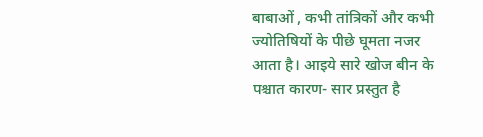बाबाओं , कभी तांत्रिकों और कभी ज्योतिषियों के पीछे घूमता नजर आता है। आइये सारे खोज बीन के पश्चात कारण- सार प्रस्तुत है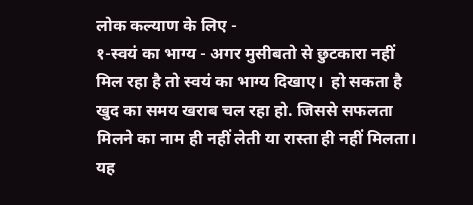लोक कल्याण के लिए -
१-स्वयं का भाग्य - अगर मुसीबतो से छुटकारा नहीं मिल रहा है तो स्वयं का भाग्य दिखाए।  हो सकता है खुद का समय खराब चल रहा हो. जिससे सफलता मिलने का नाम ही नहीं लेती या रास्ता ही नहीं मिलता।  यह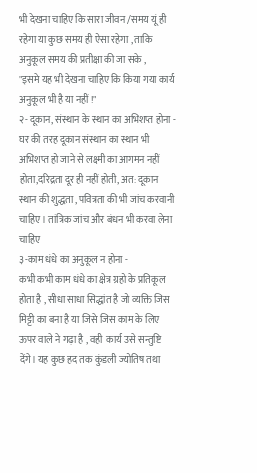भी देखना चाहिए कि सारा जीवन /समय यूं ही रहेगा या कुछ समय ही ऐसा रहेगा , ताकि अनुकूल समय की प्रतीक्षा की जा सके ,
"इसमे यह भी देखना चाहिए कि किया गया कार्य अनुकूल भी है या नहीं !"
२- दूकान, संस्थान के स्थान का अभिशप्त होना -
घर की तरह दूकान संस्थान का स्थान भी अभिशप्त हो जाने से लक्ष्मी का आगमन नहीं होता,दरिद्रता दूर ही नहीं होती, अत: दूकान स्थान की शुद्धता , पवित्रता की भी जांच करवानी चाहिए। तांत्रिक जांच और बंधन भी करवा लेना चाहिए
३-काम धंधे का अनुकूल न होना -
कभी कभी काम धंधे का क्षेत्र ग्रहो के प्रतिकूल होता है , सीधा साधा सिद्धांत है जो व्यक्ति जिस मिट्टी का बना है या जिसे जिस काम के लिए ऊपर वाले ने गढ़ा है , वही  कार्य उसे सन्तुष्टि देंगे। यह कुछ हद तक कुंडली ज्योतिष तथा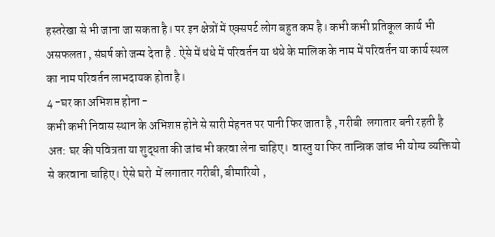हस्तरेखा से भी जाना जा सकता है। पर इन क्षेत्रों में एक्सपर्ट लोग बहुत कम है। कभी कभी प्रतिकूल कार्य भी असफलता , संघर्ष को जन्म देता है . ऐसे में धंधे में परिवर्तन या धंधे के मालिक के नाम में परिवर्तन या कार्य स्थल का नाम परिवर्तन लाभदायक होता है।
4 -घर का अभिशप्त होना -
कभी कभी निवास स्थान के अभिशप्त होने से सारी मेहनत पर पानी फिर जाता है , गरीबी  लगातार बनी रहती है अत: घर की पवित्रता या शुद्धता की जांच भी करवा लेना चाहिए।  वास्तु या फिर तान्त्रिक जांच भी योग्य व्यक्तियो से करवाना चाहिए। ऐसे घरो  में लगातार गरीबी, बीमारियो ,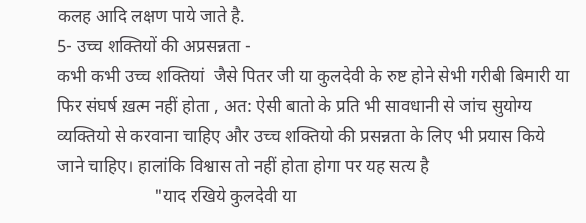कलह आदि लक्षण पाये जाते है.
5- उच्च शक्तियों की अप्रसन्नता -
कभी कभी उच्च शक्तियां  जैसे पितर जी या कुलदेवी के रुष्ट होने सेभी गरीबी बिमारी या फिर संघर्ष ख़त्म नहीं होता , अत: ऐसी बातो के प्रति भी सावधानी से जांच सुयोग्य व्यक्तियो से करवाना चाहिए और उच्च शक्तियो की प्रसन्नता के लिए भी प्रयास किये जाने चाहिए। हालांकि विश्वास तो नहीं होता होगा पर यह सत्य है
                      "याद रखिये कुलदेवी या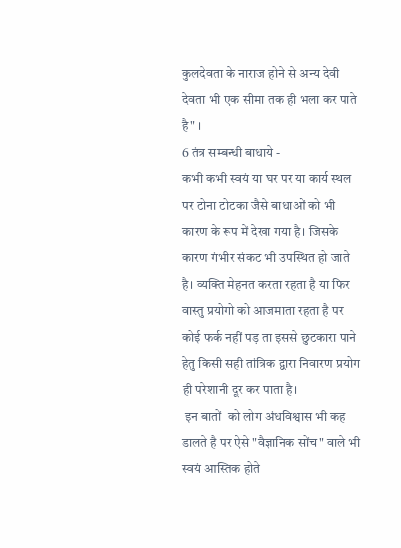कुलदेवता के नाराज होने से अन्य देवी देवता भी एक सीमा तक ही भला कर पाते है" ।
6 तंत्र सम्बन्धी बाधाये -
कभी कभी स्वयं या घर पर या कार्य स्थल पर टोना टोटका जैसे बाधाओं को भी कारण के रूप में देखा गया है। जिसके कारण गंभीर संकट भी उपस्थित हो जाते है। व्यक्ति मेहनत करता रहता है या फिर वास्तु प्रयोगो को आजमाता रहता है पर कोई फर्क नहीं पड़ ता इससे छुटकारा पाने हेतु किसी सही तांत्रिक द्वारा निवारण प्रयोग ही परेशानी दूर कर पाता है।
 इन बातों  को लोग अंधविश्वास भी कह डालते है पर ऐसे "वैज्ञानिक सोंच" वाले भी स्वयं आस्तिक होते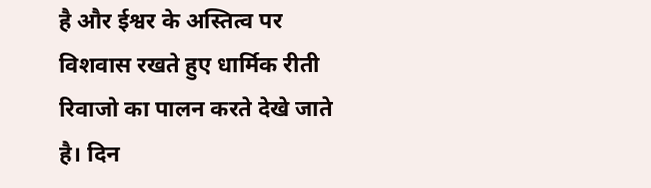है और ईश्वर के अस्तित्व पर विशवास रखते हुए धार्मिक रीती रिवाजो का पालन करते देखे जाते है। दिन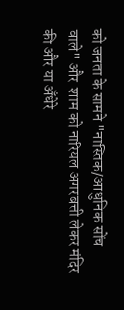को जनता के सामने "नास्तिक/आधुनिक सोंच वाले" और  शाम को नारियल अगरबत्ती लेकर मंदिर की और या अँधेरे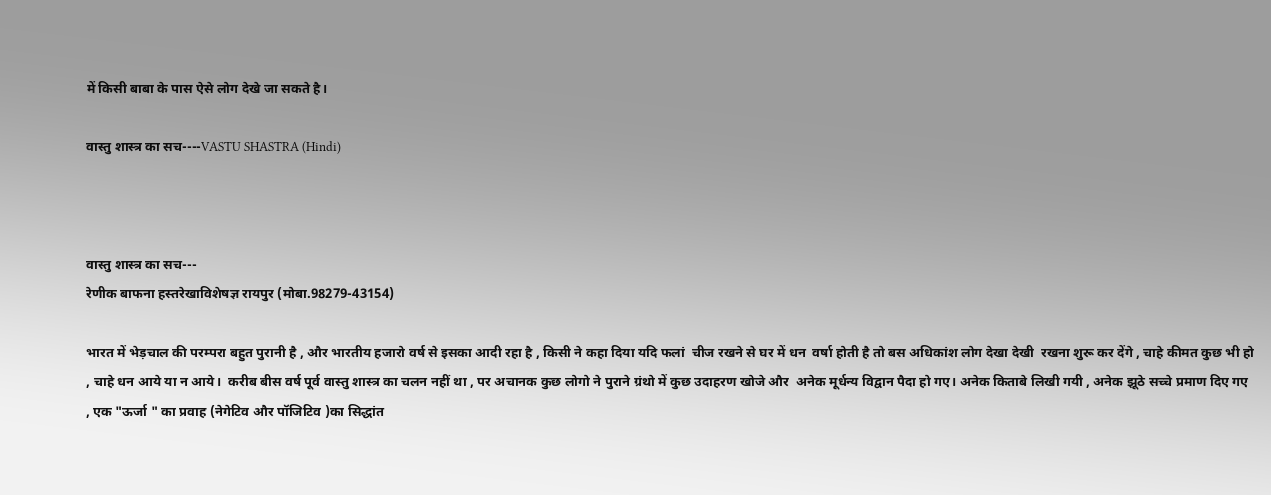में किसी बाबा के पास ऐसे लोग देखे जा सकते है।

वास्तु शास्त्र का सच----VASTU SHASTRA (Hindi)



वास्तु शास्त्र का सच---
रेणीक बाफना हस्तरेखाविशेषज्ञ रायपुर (मोबा.98279-43154)

भारत में भेड़चाल की परम्परा बहुत पुरानी है , और भारतीय हजारो वर्ष से इसका आदी रहा है , किसी ने कहा दिया यदि फलां  चीज रखने से घर में धन  वर्षा होती है तो बस अधिकांश लोग देखा देखी  रखना शुरू कर देंगे , चाहे कीमत कुछ भी हो , चाहे धन आये या न आये।  करीब बीस वर्ष पूर्व वास्तु शास्त्र का चलन नहीं था , पर अचानक कुछ लोगो ने पुराने ग्रंथो में कुछ उदाहरण खोजे और  अनेक मूर्धन्य विद्वान पैदा हो गए। अनेक किताबे लिखी गयी , अनेक झूठे सच्चे प्रमाण दिए गए , एक "ऊर्जा " का प्रवाह (नेगेटिव और पॉजिटिव )का सिद्धांत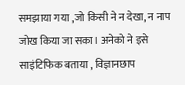समझाया गया ,जो किसी ने न देखा, न नाप जोख किया जा सका। अनेको ने इसे साइंटिफिक बताया , विज्ञानछाप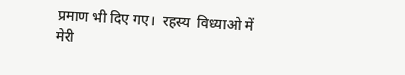प्रमाण भी दिए गए।  रहस्य  विध्याओ में मेरी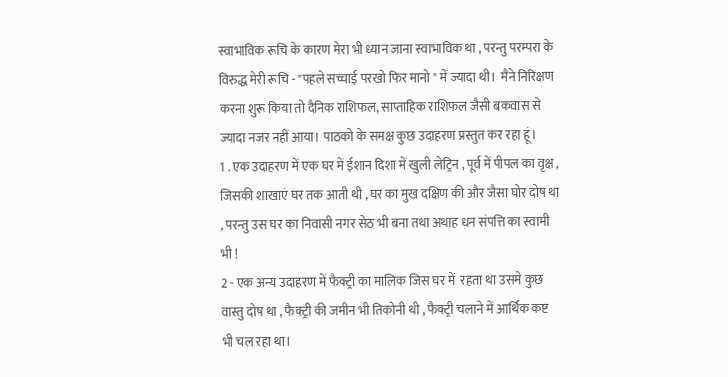स्वाभाविक रूचि के कारण मेरा भी ध्यान जाना स्वाभाविक था , परन्तु परम्परा के विरुद्ध मेरी रूचि - "पहले सच्चाई परखो फिर मानो " में ज्यादा थी।  मैंने निरिक्षण करना शुरू किया तो दैनिक राशिफल, साप्ताहिक राशिफल जैसी बकवास से ज्यादा नजर नहीं आया। पाठको के समक्ष कुछ उदाहरण प्रस्तुत कर रहा हूं।
1 . एक उदाहरण में एक घर में ईशान दिशा में खुली लेट्रिन , पूर्व में पीपल का वृक्ष , जिसकी शाखाएं घर तक आती थी , घर का मुख दक्षिण की और जैसा घोर दोष था , परन्तु उस घर का निवासी नगर सेठ भी बना तथा अथाह धन संपत्ति का स्वामी भी !
2 - एक अन्य उदाहरण में फैक्ट्री का मालिक जिस घर में  रहता था उसमे कुछ वास्तु दोष था , फैक्ट्री की जमीन भी तिकोनी थी , फैक्ट्री चलाने में आर्थिक कष्ट भी चल रहा था।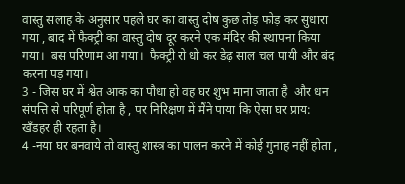वास्तु सलाह के अनुसार पहले घर का वास्तु दोष कुछ तोड़ फोड़ कर सुधारा गया , बाद में फैक्ट्री का वास्तु दोष दूर करने एक मंदिर की स्थापना किया गया।  बस परिणाम आ गया।  फैक्ट्री रो धो कर डेढ़ साल चल पायी और बंद करना पड़ गया।
3 - जिस घर में श्वेत आक का पौधा हो वह घर शुभ माना जाता है  और धन संपत्ति से परिपूर्ण होता है , पर निरिक्षण में मैंने पाया कि ऐसा घर प्राय: खँडहर ही रहता है।
4 -नया घर बनवाये तो वास्तु शास्त्र का पालन करने में कोई गुनाह नहीं होता ,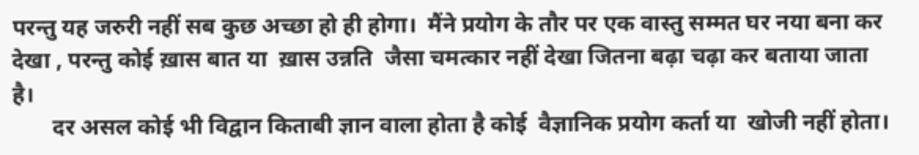परन्तु यह जरुरी नहीं सब कुछ अच्छा हो ही होगा।  मैंने प्रयोग के तौर पर एक वास्तु सम्मत घर नया बना कर देखा , परन्तु कोई ख़ास बात या  ख़ास उन्नति  जैसा चमत्कार नहीं देखा जितना बढ़ा चढ़ा कर बताया जाता है।
       दर असल कोई भी विद्वान किताबी ज्ञान वाला होता है कोई  वैज्ञानिक प्रयोग कर्ता या  खोजी नहीं होता।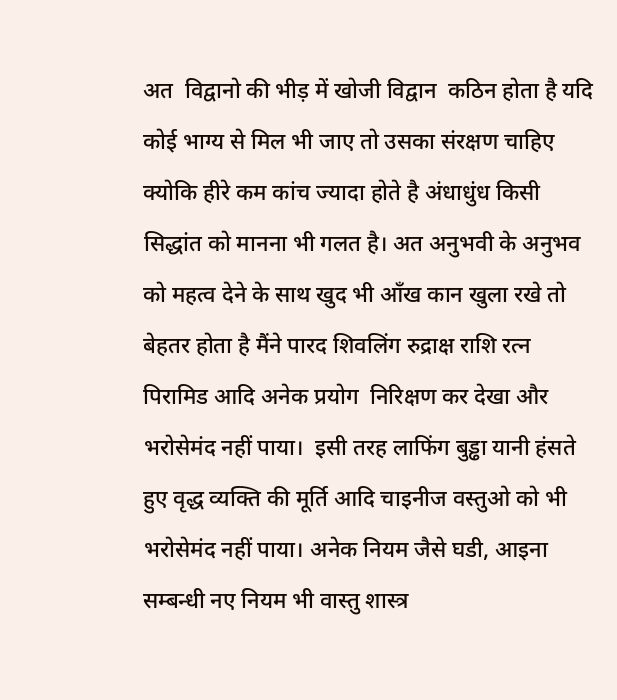अत  विद्वानो की भीड़ में खोजी विद्वान  कठिन होता है यदि कोई भाग्य से मिल भी जाए तो उसका संरक्षण चाहिए क्योकि हीरे कम कांच ज्यादा होते है अंधाधुंध किसी सिद्धांत को मानना भी गलत है। अत अनुभवी के अनुभव को महत्व देने के साथ खुद भी आँख कान खुला रखे तो बेहतर होता है मैंने पारद शिवलिंग रुद्राक्ष राशि रत्न पिरामिड आदि अनेक प्रयोग  निरिक्षण कर देखा और भरोसेमंद नहीं पाया।  इसी तरह लाफिंग बुड्ढा यानी हंसते हुए वृद्ध व्यक्ति की मूर्ति आदि चाइनीज वस्तुओ को भी भरोसेमंद नहीं पाया। अनेक नियम जैसे घडी, आइना सम्बन्धी नए नियम भी वास्तु शास्त्र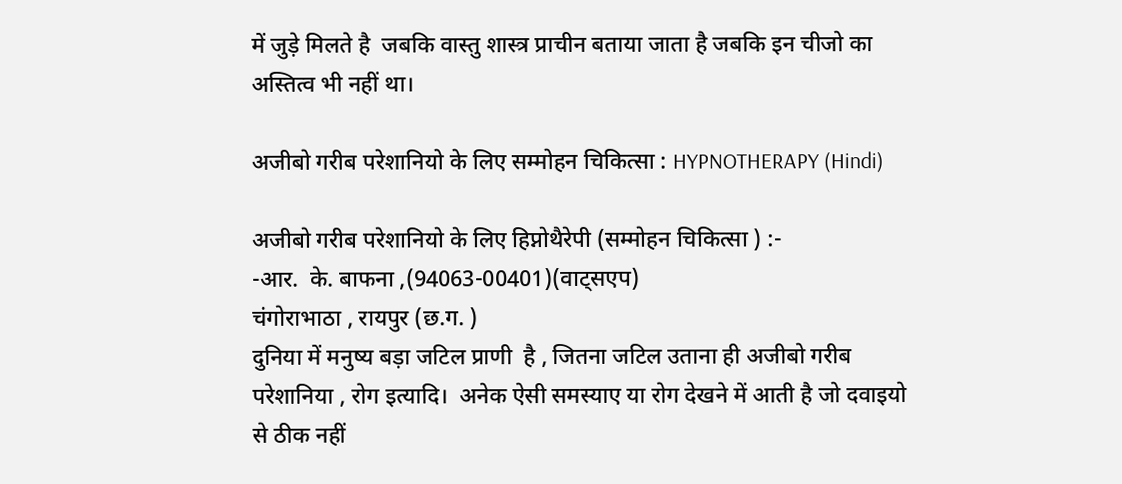में जुड़े मिलते है  जबकि वास्तु शास्त्र प्राचीन बताया जाता है जबकि इन चीजो का अस्तित्व भी नहीं था।

अजीबो गरीब परेशानियो के लिए सम्मोहन चिकित्सा : HYPNOTHERAPY (Hindi)

अजीबो गरीब परेशानियो के लिए हिप्नोथैरेपी (सम्मोहन चिकित्सा ) :-
-आर.  के. बाफना ,(94063-00401)(वाट्सएप)
चंगोराभाठा , रायपुर (छ.ग. )
दुनिया में मनुष्य बड़ा जटिल प्राणी  है , जितना जटिल उताना ही अजीबो गरीब परेशानिया , रोग इत्यादि।  अनेक ऐसी समस्याए या रोग देखने में आती है जो दवाइयो से ठीक नहीं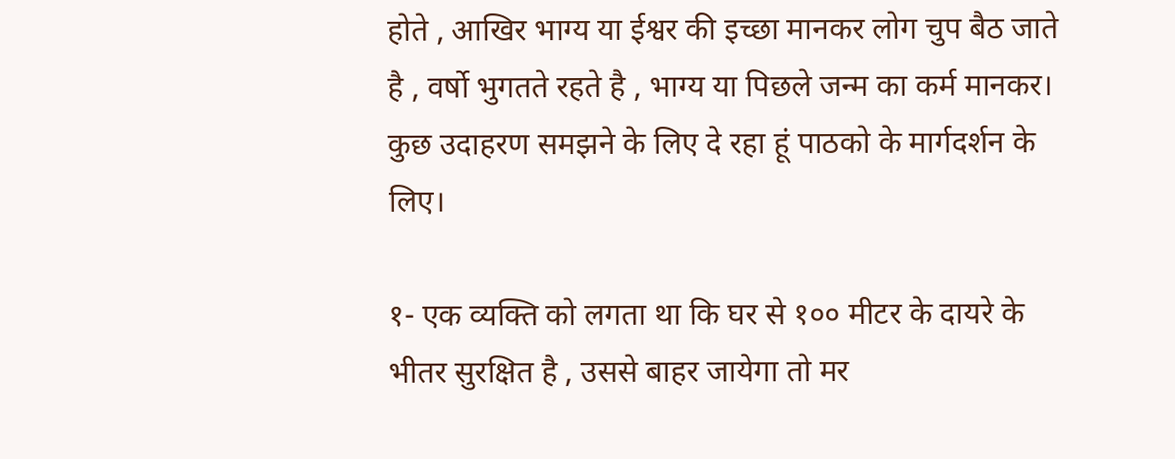होते , आखिर भाग्य या ईश्वर की इच्छा मानकर लोग चुप बैठ जाते है , वर्षो भुगतते रहते है , भाग्य या पिछले जन्म का कर्म मानकर।  कुछ उदाहरण समझने के लिए दे रहा हूं पाठको के मार्गदर्शन के लिए।

१- एक व्यक्ति को लगता था कि घर से १०० मीटर के दायरे के भीतर सुरक्षित है , उससे बाहर जायेगा तो मर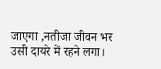जाएगा ,नतीजा जीवन भर उसी दायरे में रहने लगा।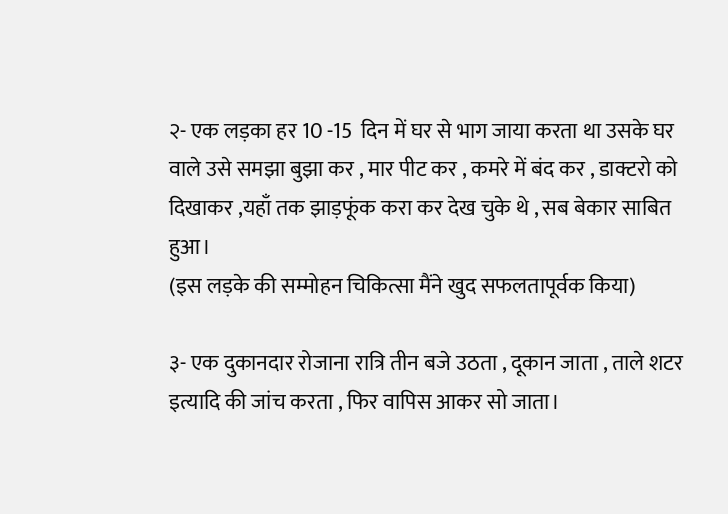२- एक लड़का हर 10 -15  दिन में घर से भाग जाया करता था उसके घर वाले उसे समझा बुझा कर , मार पीट कर , कमरे में बंद कर , डाक्टरो को दिखाकर ,यहाँ तक झाड़फूंक करा कर देख चुके थे , सब बेकार साबित हुआ।
(इस लड़के की सम्मोहन चिकित्सा मैंने खुद सफलतापूर्वक किया)

३- एक दुकानदार रोजाना रात्रि तीन बजे उठता , दूकान जाता , ताले शटर इत्यादि की जांच करता , फिर वापिस आकर सो जाता।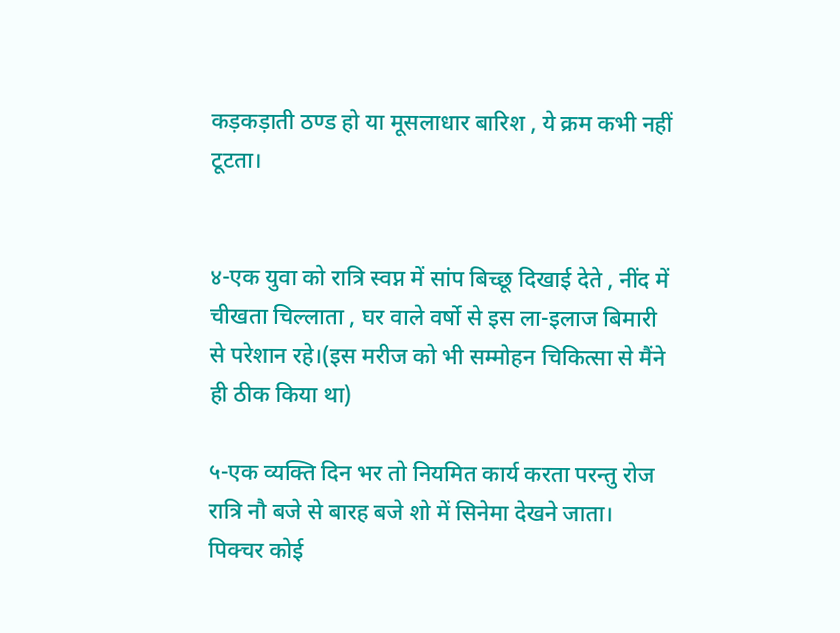कड़कड़ाती ठण्ड हो या मूसलाधार बारिश , ये क्रम कभी नहीं टूटता।


४-एक युवा को रात्रि स्वप्न में सांप बिच्छू दिखाई देते , नींद में चीखता चिल्लाता , घर वाले वर्षो से इस ला-इलाज बिमारी से परेशान रहे।(इस मरीज को भी सम्मोहन चिकित्सा से मैंने ही ठीक किया था)

५-एक व्यक्ति दिन भर तो नियमित कार्य करता परन्तु रोज रात्रि नौ बजे से बारह बजे शो में सिनेमा देखने जाता।  पिक्चर कोई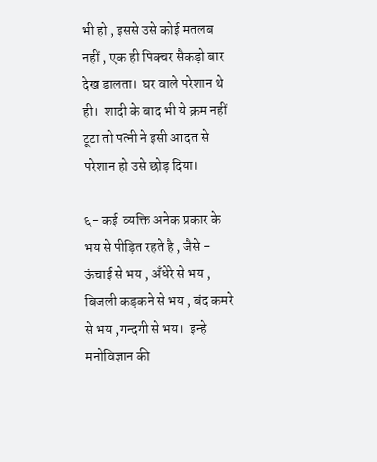भी हो , इससे उसे कोई मतलब नहीं , एक ही पिक्चर सैकड़ो बार देख डालता।  घर वाले परेशान थे ही।  शादी के बाद भी ये क्रम नहीं टूटा तो पत्नी ने इसी आदत से परेशान हो उसे छोड़ दिया।

६- कई  व्यक्ति अनेक प्रकार के भय से पीड़ित रहते है , जैसे - ऊंचाई से भय , अँधेरे से भय , बिजली कड़कने से भय , बंद कमरे से भय ,गन्दगी से भय।  इन्हे मनोविज्ञान की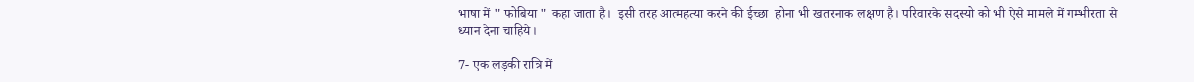भाषा में " फोबिया " कहा जाता है।  इसी तरह आत्महत्या करने की ईच्छा  होना भी खतरनाक लक्षण है। परिवारके सदस्यो को भी ऐसे मामले में गम्भीरता से ध्यान देना चाहिये।

7- एक लड़की रात्रि में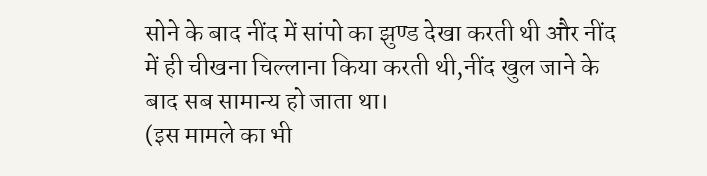सोने के बाद नींद में सांपो का झुण्ड देखा करती थी और नींद में ही चीखना चिल्लाना किया करती थी,नींद खुल जाने के बाद सब सामान्य हो जाता था।
(इस मामले का भी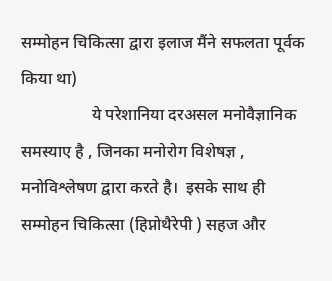सम्मोहन चिकित्सा द्वारा इलाज मैंने सफलता पूर्वक किया था)
                 ये परेशानिया दरअसल मनोवैज्ञानिक समस्याए है , जिनका मनोरोग विशेषज्ञ , मनोविश्लेषण द्वारा करते है।  इसके साथ ही सम्मोहन चिकित्सा (हिप्नोथैरेपी ) सहज और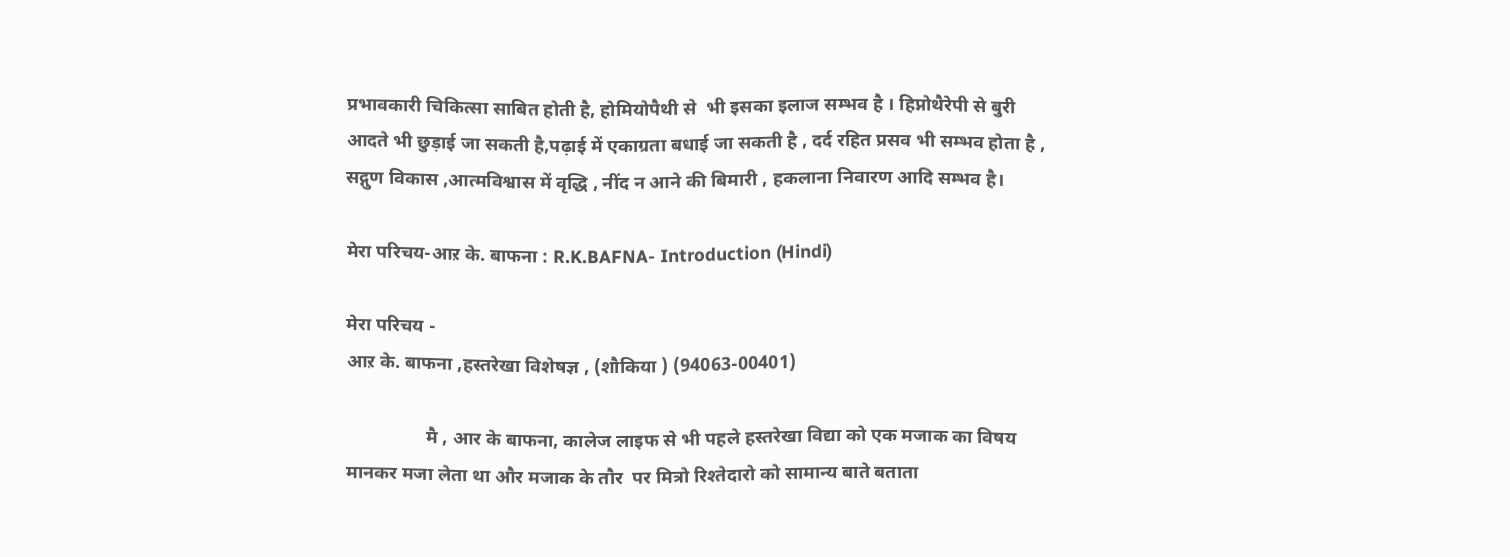प्रभावकारी चिकित्सा साबित होती है, होमियोपैथी से  भी इसका इलाज सम्भव है । हिप्नोथैरेपी से बुरी आदते भी छुड़ाई जा सकती है,पढ़ाई में एकाग्रता बधाई जा सकती है , दर्द रहित प्रसव भी सम्भव होता है , सद्गुण विकास ,आत्मविश्वास में वृद्धि , नींद न आने की बिमारी , हकलाना निवारण आदि सम्भव है।

मेरा परिचय-आऱ के. बाफना : R.K.BAFNA- Introduction (Hindi)

मेरा परिचय -
आऱ के. बाफना ,हस्तरेखा विशेषज्ञ , (शौकिया ) (94063-00401)

                 मै , आर के बाफना, कालेज लाइफ से भी पहले हस्तरेखा विद्या को एक मजाक का विषय मानकर मजा लेता था और मजाक के तौर  पर मित्रो रिश्तेदारो को सामान्य बाते बताता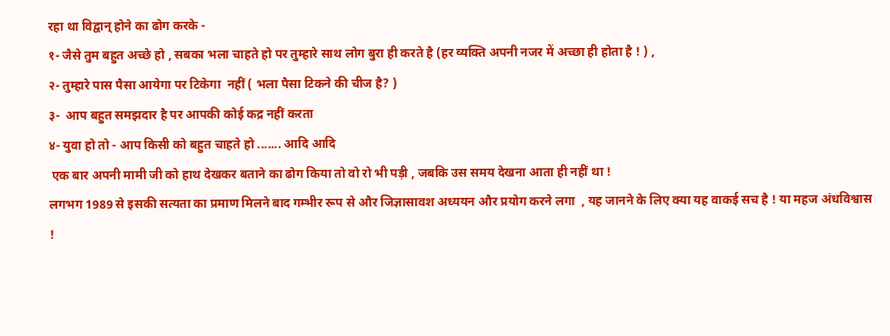रहा था विद्वान् होने का ढोग करके -
१- जैसे तुम बहुत अच्छे हो , सबका भला चाहते हो पर तुम्हारे साथ लोग बुरा ही करते है (हर व्यक्ति अपनी नजर में अच्छा ही होता है ! ) ,
२- तुम्हारे पास पैसा आयेगा पर टिकेगा  नहीं ( भला पैसा टिकने की चीज है? )
३-  आप बहुत समझदार है पर आपकी कोई कद्र नहीं करता
४- युवा हो तो - आप किसी को बहुत चाहते हो ....... आदि आदि
 एक बार अपनी मामी जी को हाथ देखकर बताने का ढोग किया तो वो रो भी पड़ी , जबकि उस समय देखना आता ही नहीं था !
लगभग 1989 से इसकी सत्यता का प्रमाण मिलने बाद गम्भीर रूप से और जिज्ञासावश अध्ययन और प्रयोग करने लगा  , यह जानने के लिए क्या यह वाकई सच है ! या महज अंधविश्वास !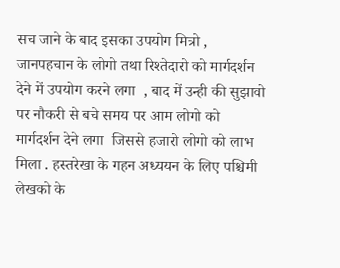सच जाने के बाद इसका उपयोग मित्रो , जानपहचान के लोगो तथा रिश्तेदारो को मार्गदर्शन देने में उपयोग करने लगा  , बाद में उन्ही की सुझावो पर नौकरी से बचे समय पर आम लोगो को मार्गदर्शन देने लगा  जिससे हजारो लोगो को लाभ मिला . हस्तरेखा के गहन अध्ययन के लिए पश्चिमी लेखको के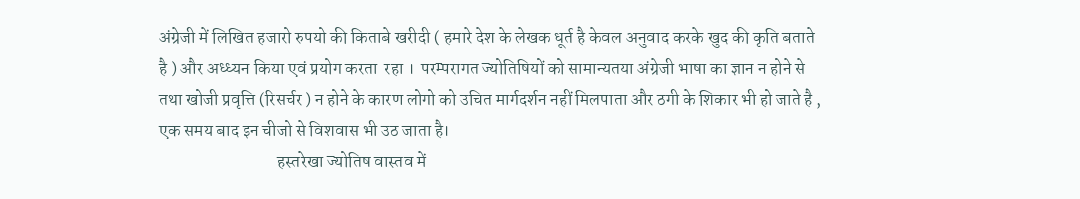अंग्रेजी में लिखित हजारो रुपयो की किताबे खरीदी ( हमारे देश के लेखक धूर्त है केवल अनुवाद करके खुद की कृति बताते है ) और अध्ध्यन किया एवं प्रयोग करता  रहा ।  परम्परागत ज्योतिषियों को सामान्यतया अंग्रेजी भाषा का ज्ञान न होने से तथा खोजी प्रवृत्ति (रिसर्चर ) न होने के कारण लोगो को उचित मार्गदर्शन नहीं मिलपाता और ठगी के शिकार भी हो जाते है , एक समय बाद इन चीजो से विशवास भी उठ जाता है।
                                  हस्तरेखा ज्योतिष वास्तव में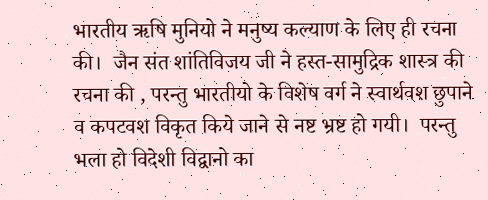भारतीय ऋषि मुनियो ने मनुष्य कल्याण के लिए ही रचना की।  जैन संत शांतिविजय जी ने हस्त-सामुद्रिक शास्त्र की रचना की , परन्तु भारतीयो के विशेष वर्ग ने स्वार्थवश छुपाने व कपटवश विकृत किये जाने से नष्ट भ्रष्ट हो गयी।  परन्तु भला हो विदेशी विद्वानो का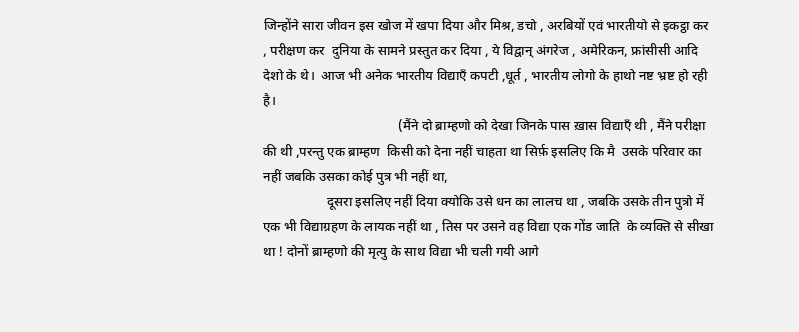जिन्होंने सारा जीवन इस खोज में खपा दिया और मिश्र, डचो , अरबियों एवं भारतीयो से इकट्ठा कर , परीक्षण कर  दुनिया के सामने प्रस्तुत कर दिया , ये विद्वान् अंगरेज , अमेरिकन, फ्रांसीसी आदि देशो के थे।  आज भी अनेक भारतीय विद्याएँ कपटी ,धूर्त , भारतीय लोगो के हाथो नष्ट भ्रष्ट हो रही है।
                                        (मैंने दो ब्राम्हणो को देखा जिनके पास ख़ास विद्याएँ थी , मैंने परीक्षा की थी ,परन्तु एक ब्राम्हण  किसी को देना नहीं चाहता था सिर्फ़ इसलिए कि मै  उसके परिवार का नहीं जबकि उसका कोई पुत्र भी नहीं था,
                   दूसरा इसलिए नहीं दिया क्योकि उसे धन का लालच था , जबकि उसके तीन पुत्रो में एक भी विद्याग्रहण के लायक नहीं था , तिस पर उसने वह विद्या एक गोंड जाति  के व्यक्ति से सीखा था ! दोनों ब्राम्हणो की मृत्यु के साथ विद्या भी चली गयी आगे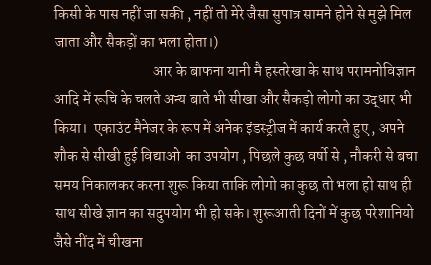किसी के पास नहीं जा सकी , नहीं तो मेरे जैसा सुपात्र सामने होने से मुझे मिल जाता और सैकड़ों का भला होता।)
                                 आर के बाफना यानी मै हस्तरेखा के साथ परामनोविज्ञान आदि में रूचि के चलते अन्य बाते भी सीखा और सैकड़ो लोगो का उद्धार भी किया।  एकाउंट मैनेजर के रूप में अनेक इंडस्ट्रीज में कार्य करते हुए , अपने शौक से सीखी हुई विद्याओ  का उपयोग , पिछले कुछ वर्षो से , नौकरी से बचा समय निकालकर करना शुरू किया ताकि लोगो का कुछ तो भला हो साथ ही साथ सीखे ज्ञान का सदुपयोग भी हो सके। शुरूआती दिनों में कुछ परेशानियो जैसे नींद में चीखना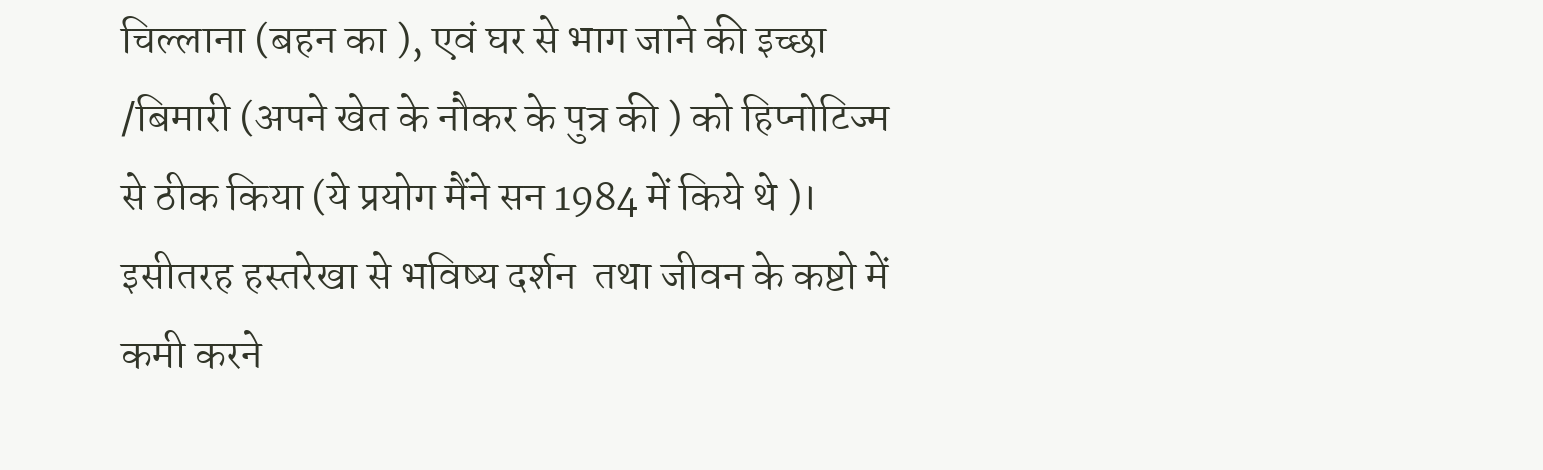चिल्लाना (बहन का ), एवं घर से भाग जाने की इच्छा /बिमारी (अपने खेत के नौकर के पुत्र की ) को हिप्नोटिज्म से ठीक किया (ये प्रयोग मैंने सन 1984 में किये थे )। इसीतरह हस्तरेखा से भविष्य दर्शन  तथा जीवन के कष्टो में कमी करने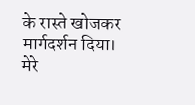के रास्ते खोजकर मार्गदर्शन दिया।
मेरे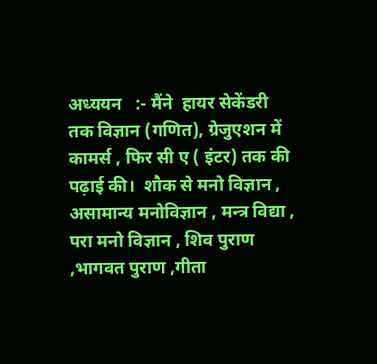अध्ययन   :- मैंने  हायर सेकेंडरी तक विज्ञान (गणित), ग्रेजुएशन में कामर्स , फिर सी ए ( इंटर) तक की पढ़ाई की।  शौक से मनो विज्ञान , असामान्य मनोविज्ञान , मन्त्र विद्या , परा मनो विज्ञान , शिव पुराण ,भागवत पुराण ,गीता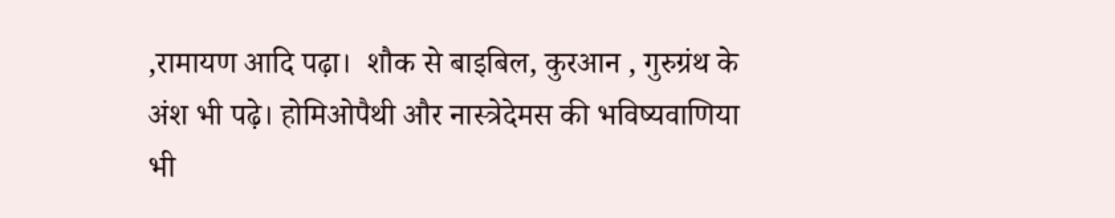,रामायण आदि पढ़ा।  शौक से बाइबिल, कुरआन , गुरुग्रंथ के अंश भी पढ़े। होमिओपैथी और नास्त्रेदेमस की भविष्यवाणिया भी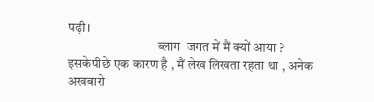पढ़ी।
                                  ब्लाग  जगत में मैं क्यों आया ? इसकेपीछे एक कारण है , मैं लेख लिखता रहता था , अनेक अखबारो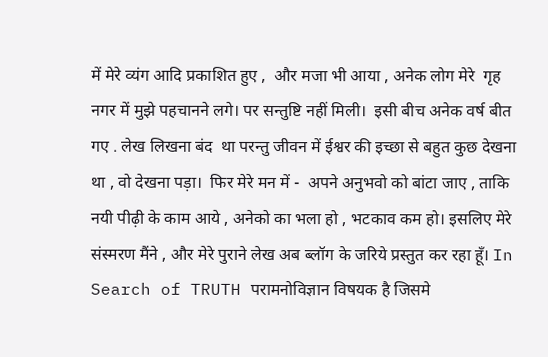में मेरे व्यंग आदि प्रकाशित हुए ,  और मजा भी आया , अनेक लोग मेरे  गृह नगर में मुझे पहचानने लगे। पर सन्तुष्टि नहीं मिली।  इसी बीच अनेक वर्ष बीत  गए . लेख लिखना बंद  था परन्तु जीवन में ईश्वर की इच्छा से बहुत कुछ देखना था , वो देखना पड़ा।  फिर मेरे मन में -  अपने अनुभवो को बांटा जाए , ताकि नयी पीढ़ी के काम आये , अनेको का भला हो , भटकाव कम हो। इसलिए मेरे संस्मरण मैंने , और मेरे पुराने लेख अब ब्लॉग के जरिये प्रस्तुत कर रहा हूँ। In Search of TRUTH परामनोविज्ञान विषयक है जिसमे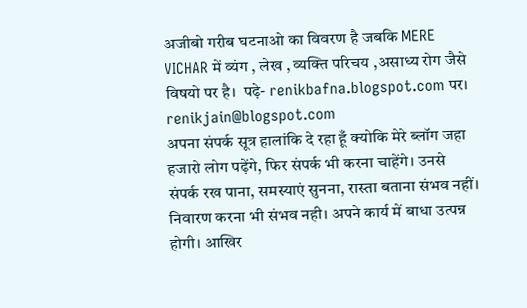अजीबो गरीब घटनाओ का विवरण है जबकि MERE VICHAR में व्यंग , लेख , व्यक्ति परिचय ,असाध्य रोग जैसे विषयो पर है।  पढ़े- renikbafna.blogspot.com पर।
renikjain@blogspot.com
अपना संपर्क सूत्र हालांकि दे रहा हूँ क्योकि मेरे ब्लॉग जहा हजारो लोग पढ़ेंगे, फिर संपर्क भी करना चाहेंगे। उनसे संपर्क रख पाना, समस्याएं सुनना, रास्ता बताना संभव नहीं। निवारण करना भी संभव नही। अपने कार्य में बाधा उत्पन्न होगी। आखिर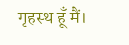गृहस्थ हूँ मैं।